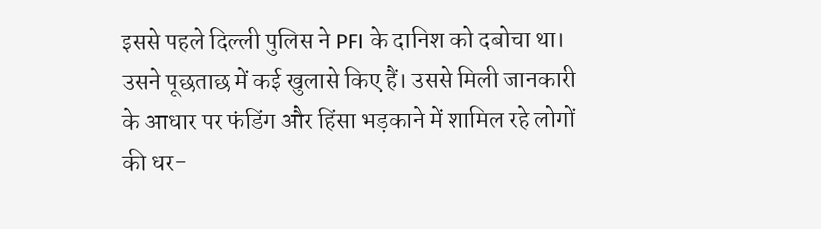इससे पहले दिल्ली पुलिस ने PFI के दानिश को दबोचा था। उसने पूछताछ में कई खुलासे किए हैं। उससे मिली जानकारी के आधार पर फंडिंग और हिंसा भड़काने में शामिल रहे लोगों की धर-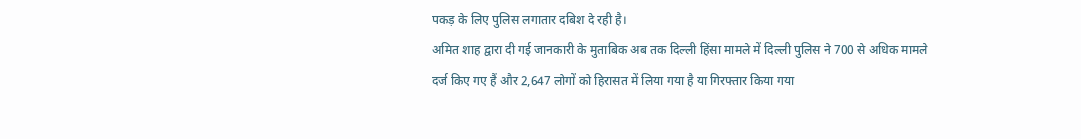पकड़ के लिए पुलिस लगातार दबिश दे रही है।
अमित शाह द्वारा दी गई जानकारी के मुताबिक अब तक दिल्ली हिंसा मामले में दिल्ली पुलिस ने 700 से अधिक मामले दर्ज किए गए हैं और 2,647 लोगों को हिरासत में लिया गया है या गिरफ्तार किया गया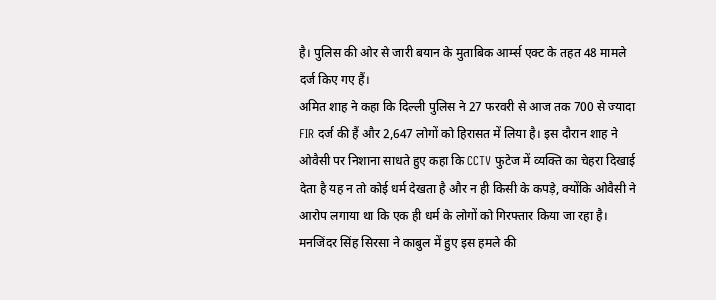है। पुलिस की ओर से जारी बयान के मुताबिक आर्म्स एक्ट के तहत 48 मामले दर्ज किए गए हैं।
अमित शाह ने कहा कि दिल्ली पुलिस ने 27 फरवरी से आज तक 700 से ज्यादा FIR दर्ज की हैं और 2,647 लोगों को हिरासत में लिया है। इस दौरान शाह ने ओवैसी पर निशाना साधते हुए कहा कि CCTV फुटेज में व्यक्ति का चेहरा दिखाई देता है यह न तो कोई धर्म देखता है और न ही किसी के कपड़े, क्योंकि ओवैसी ने आरोप लगाया था कि एक ही धर्म के लोगों को गिरफ्तार किया जा रहा है।
मनजिंदर सिंह सिरसा ने काबुल में हुए इस हमले की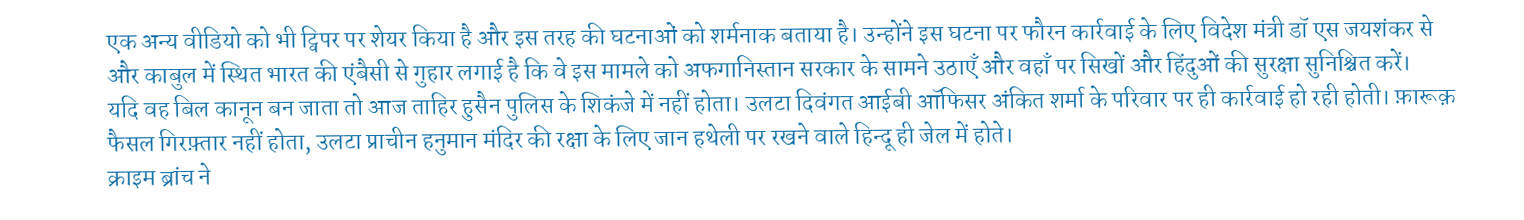एक अन्य वीडियो को भी ट्विपर पर शेयर किया है और इस तरह की घटनाओं को शर्मनाक बताया है। उन्होंने इस घटना पर फौरन कार्रवाई के लिए विदेश मंत्री डॉ एस जयशंकर से और काबुल में स्थित भारत की एंबैसी से गुहार लगाई है कि वे इस मामले को अफगानिस्तान सरकार के सामने उठाएँ और वहाँ पर सिखों और हिंदुओं की सुरक्षा सुनिश्चित करें।
यदि वह बिल कानून बन जाता तो आज ताहिर हुसैन पुलिस के शिकंजे में नहीं होता। उलटा दिवंगत आईबी ऑफिसर अंकित शर्मा के परिवार पर ही कार्रवाई हो रही होती। फ़ारूक़ फैसल गिरफ़्तार नहीं होता, उलटा प्राचीन हनुमान मंदिर की रक्षा के लिए जान हथेली पर रखने वाले हिन्दू ही जेल में होते।
क्राइम ब्रांच ने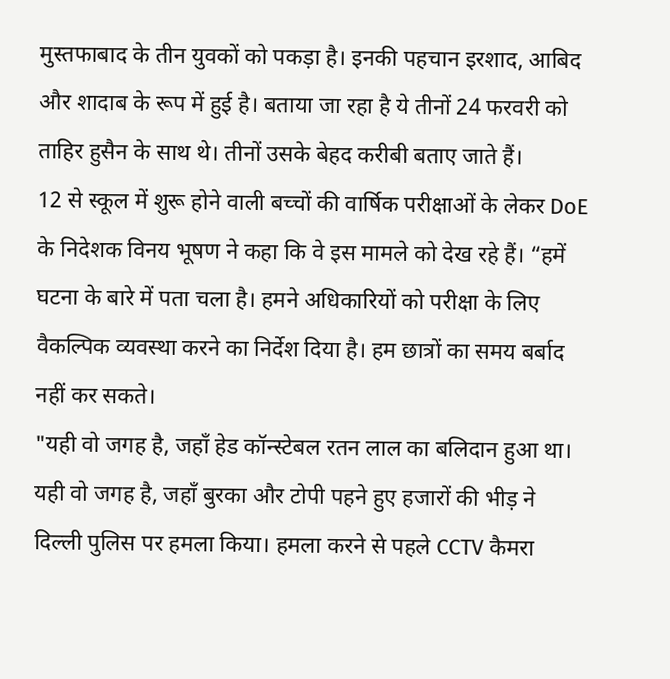मुस्तफाबाद के तीन युवकों को पकड़ा है। इनकी पहचान इरशाद, आबिद और शादाब के रूप में हुई है। बताया जा रहा है ये तीनों 24 फरवरी को ताहिर हुसैन के साथ थे। तीनों उसके बेहद करीबी बताए जाते हैं।
12 से स्कूल में शुरू होने वाली बच्चों की वार्षिक परीक्षाओं के लेकर DoE के निदेशक विनय भूषण ने कहा कि वे इस मामले को देख रहे हैं। “हमें घटना के बारे में पता चला है। हमने अधिकारियों को परीक्षा के लिए वैकल्पिक व्यवस्था करने का निर्देश दिया है। हम छात्रों का समय बर्बाद नहीं कर सकते।
"यही वो जगह है, जहाँ हेड कॉन्स्टेबल रतन लाल का बलिदान हुआ था। यही वो जगह है, जहाँ बुरका और टोपी पहने हुए हजारों की भीड़ ने दिल्ली पुलिस पर हमला किया। हमला करने से पहले CCTV कैमरा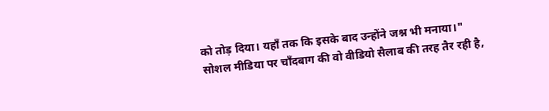को तोड़ दिया। यहाँ तक कि इसके बाद उन्होंने जश्न भी मनाया।"
सोशल मीडिया पर चाँदबाग की वो वीडियो सैलाब की तरह तैर रही है,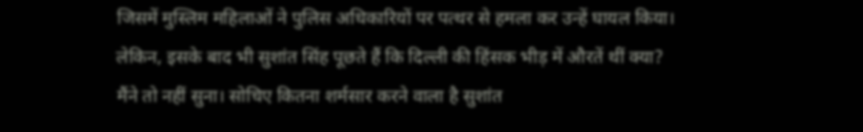जिसमें मुस्लिम महिलाओं ने पुलिस अधिकारियों पर पत्थर से हमला कर उन्हें घायल किया। लेकिन, इसके बाद भी सुशांत सिंह पूछते हैं कि दिल्ली की हिंसक भीड़ में औरतें थीं क्या? मैंने तो नहीं सुना। सोचिए कितना शर्मसार करने वाला है सुशांत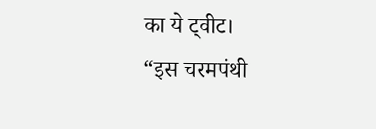का ये ट्वीट।
“इस चरमपंथी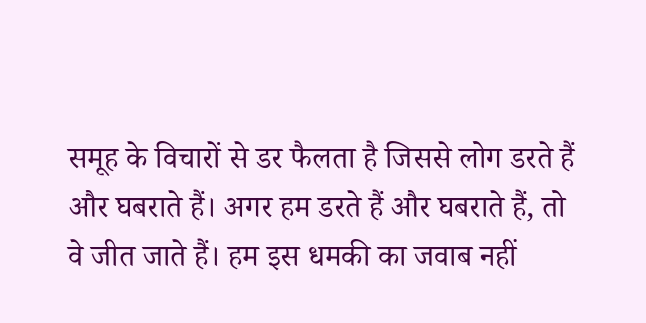समूह के विचारों से डर फैलता है जिससे लोग डरते हैं और घबराते हैं। अगर हम डरते हैं और घबराते हैं, तो वे जीत जाते हैं। हम इस धमकी का जवाब नहीं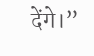देंगे।”